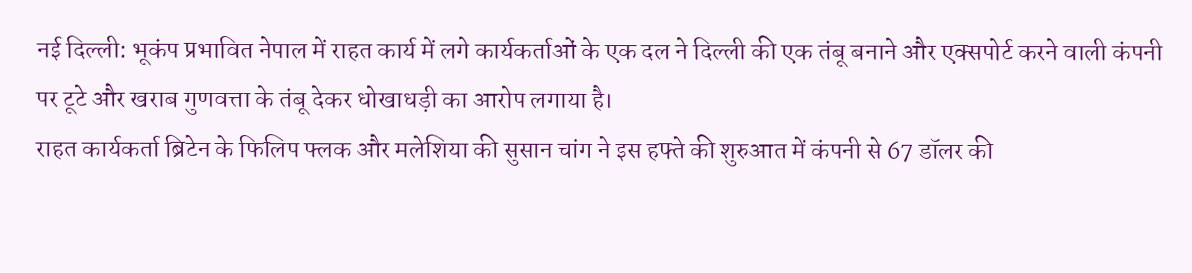नई दिल्ली: भूकंप प्रभावित नेपाल में राहत कार्य में लगे कार्यकर्ताओं के एक दल ने दिल्ली की एक तंबू बनाने और एक्सपोर्ट करने वाली कंपनी पर टूटे और खराब गुणवत्ता के तंबू देकर धोखाधड़ी का आरोप लगाया है।
राहत कार्यकर्ता ब्रिटेन के फिलिप फ्लक और मलेशिया की सुसान चांग ने इस हफ्ते की शुरुआत में कंपनी से 67 डॉलर की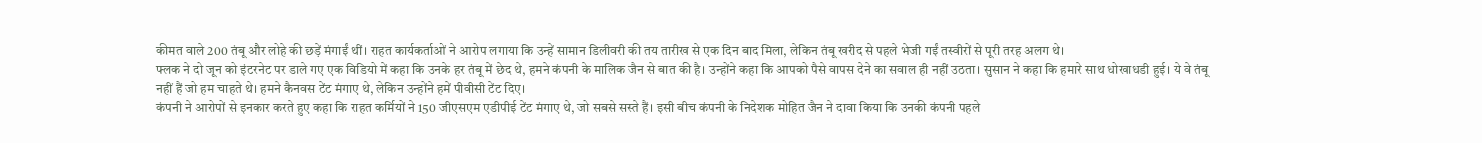कीमत वाले 200 तंबू और लोहे की छड़ें मंगाईं थीं। राहत कार्यकर्ताओं ने आरोप लगाया कि उन्हें सामान डिलीवरी की तय तारीख से एक दिन बाद मिला, लेकिन तंबू खरीद से पहले भेजी गईं तस्वीरों से पूरी तरह अलग थे।
फ्लक ने दो जून को इंटरनेट पर डाले गए एक विडियो में कहा कि उनके हर तंबू में छेद थे, हमने कंपनी के मालिक जैन से बात की है। उन्होंने कहा कि आपको पैसे वापस देने का सवाल ही नहीं उठता। सुसान ने कहा कि हमारे साथ धोखाधडी हुई। ये वे तंबू नहीं हैं जो हम चाहते थे। हमने कैनवस टेंट मंगाए थे, लेकिन उन्होंने हमें पीवीसी टेंट दिए।
कंपनी ने आरोपों से इनकार करते हुए कहा कि राहत कर्मियों ने 150 जीएसएम एडीपीई टेंट मंगाए थे, जो सबसे सस्ते हैं। इसी बीच कंपनी के निदेशक मोहित जैन ने दावा किया कि उनकी कंपनी पहले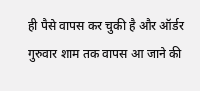ही पैसे वापस कर चुकी है और ऑर्डर गुरुवार शाम तक वापस आ जाने की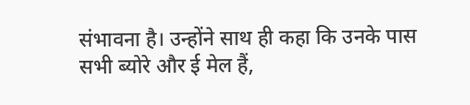संभावना है। उन्होंने साथ ही कहा कि उनके पास सभी ब्योरे और ई मेल हैं,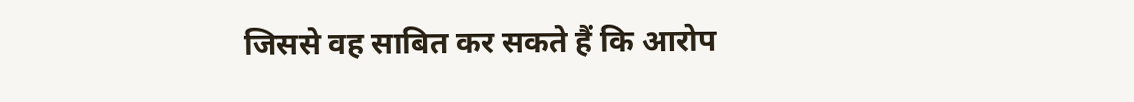जिससे वह साबित कर सकते हैं कि आरोप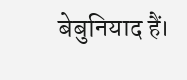बेबुनियाद हैं।